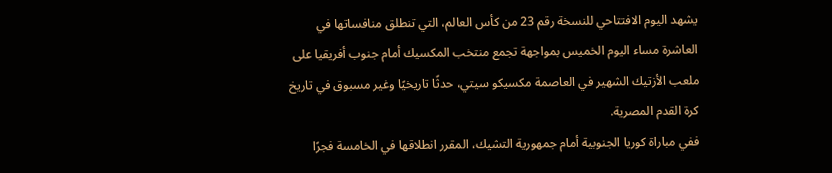يشهد اليوم الافتتاحي للنسخة رقم 23 من كأس العالم، التي تنطلق منافساتها في العاشرة مساء اليوم الخميس بمواجهة تجمع منتخب المكسيك أمام جنوب أفريقيا على ملعب الأزتيك الشهير في العاصمة مكسيكو سيتي، حدثًا تاريخيًا وغير مسبوق في تاريخ كرة القدم المصرية.
ففي مباراة كوريا الجنوبية أمام جمهورية التشيك، المقرر انطلاقها في الخامسة فجرًا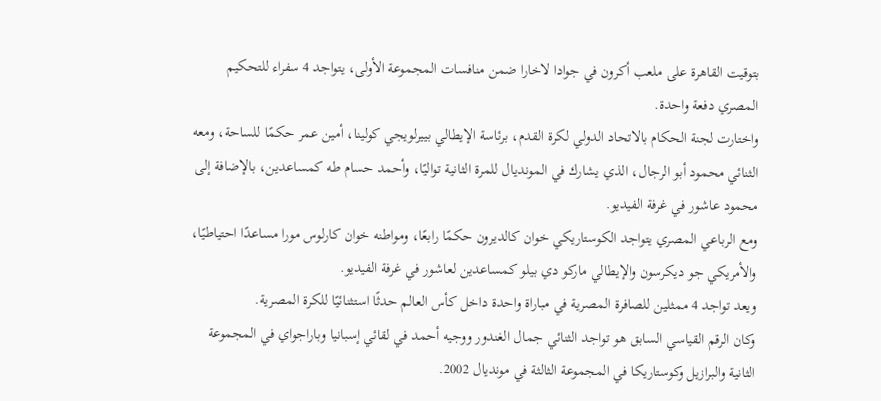بتوقيت القاهرة على ملعب أكرون في جوادا لاخارا ضمن منافسات المجموعة الأولى، يتواجد 4 سفراء للتحكيم المصري دفعة واحدة.
واختارت لجنة الحكام بالاتحاد الدولي لكرة القدم، برئاسة الإيطالي بييرلويجي كولينا، أمين عمر حكمًا للساحة، ومعه الثنائي محمود أبو الرجال، الذي يشارك في المونديال للمرة الثانية تواليًا، وأحمد حسام طه كمساعدين، بالإضافة إلى محمود عاشور في غرفة الفيديو.
ومع الرباعي المصري يتواجد الكوستاريكي خوان كالديرون حكمًا رابعًا، ومواطنه خوان كارلوس مورا مساعدًا احتياطيًا، والأمريكي جو ديكرسون والإيطالي ماركو دي بيلو كمساعدين لعاشور في غرفة الفيديو.
ويعد تواجد 4 ممثلين للصافرة المصرية في مباراة واحدة داخل كأس العالم حدثًا استثنائيًا للكرة المصرية.
وكان الرقم القياسي السابق هو تواجد الثنائي جمال الغندور ووجيه أحمد في لقائي إسبانيا وباراجواي في المجموعة الثانية والبرازيل وكوستاريكا في المجموعة الثالثة في مونديال 2002.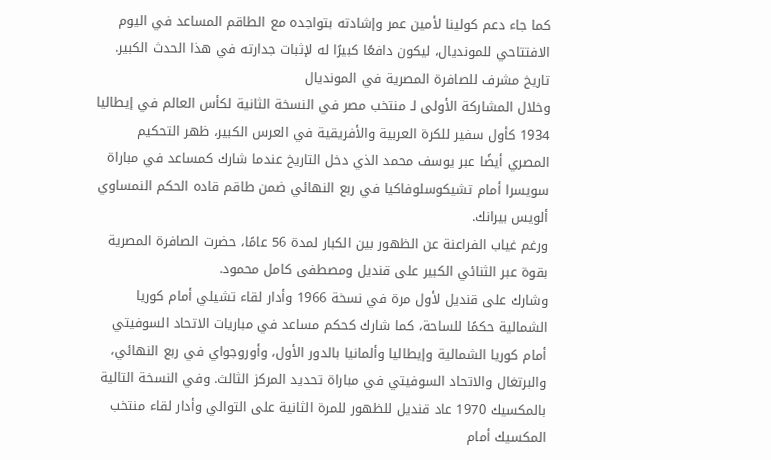كما جاء دعم كولينا لأمين عمر وإشادته بتواجده مع الطاقم المساعد في اليوم الافتتاحي للمونديال، ليكون دافعًا كبيرًا له لإثبات جدارته في هذا الحدث الكبير.
تاريخ مشرف للصافرة المصرية في المونديال
وخلال المشاركة الأولى لـ منتخب مصر في النسخة الثانية لكأس العالم في إيطاليا 1934 كأول سفير للكرة العربية والأفريقية في العرس الكبير، ظهر التحكيم المصري أيضًا عبر يوسف محمد الذي دخل التاريخ عندما شارك كمساعد في مباراة سويسرا أمام تشيكوسلوفاكيا في ربع النهائي ضمن طاقم قاده الحكم النمساوي ألويس بيرانك.
ورغم غياب الفراعنة عن الظهور بين الكبار لمدة 56 عامًا، حضرت الصافرة المصرية بقوة عبر الثنائي الكبير على قنديل ومصطفى كامل محمود.
وشارك على قنديل لأول مرة في نسخة 1966 وأدار لقاء تشيلي أمام كوريا الشمالية حكمًا للساحة، كما شارك كحكم مساعد في مباريات الاتحاد السوفيتي أمام كوريا الشمالية وإيطاليا وألمانيا بالدور الأول، وأوروجواي في ربع النهائي، والبرتغال والاتحاد السوفيتي في مباراة تحديد المركز الثالث. وفي النسخة التالية بالمكسيك 1970 عاد قنديل للظهور للمرة الثانية على التوالي وأدار لقاء منتخب المكسيك أمام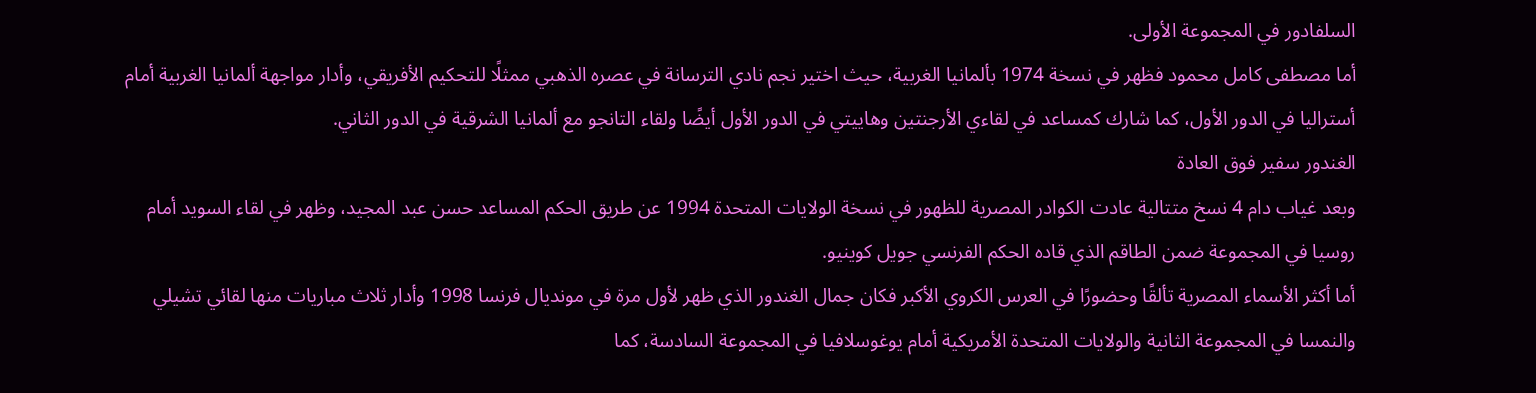السلفادور في المجموعة الأولى.
أما مصطفى كامل محمود فظهر في نسخة 1974 بألمانيا الغربية، حيث اختير نجم نادي الترسانة في عصره الذهبي ممثلًا للتحكيم الأفريقي، وأدار مواجهة ألمانيا الغربية أمام أستراليا في الدور الأول، كما شارك كمساعد في لقاءي الأرجنتين وهاييتي في الدور الأول أيضًا ولقاء التانجو مع ألمانيا الشرقية في الدور الثاني.
الغندور سفير فوق العادة
وبعد غياب دام 4 نسخ متتالية عادت الكوادر المصرية للظهور في نسخة الولايات المتحدة 1994 عن طريق الحكم المساعد حسن عبد المجيد، وظهر في لقاء السويد أمام روسيا في المجموعة ضمن الطاقم الذي قاده الحكم الفرنسي جويل كوينيو.
أما أكثر الأسماء المصرية تألقًا وحضورًا في العرس الكروي الأكبر فكان جمال الغندور الذي ظهر لأول مرة في مونديال فرنسا 1998 وأدار ثلاث مباريات منها لقائي تشيلي والنمسا في المجموعة الثانية والولايات المتحدة الأمريكية أمام يوغوسلافيا في المجموعة السادسة، كما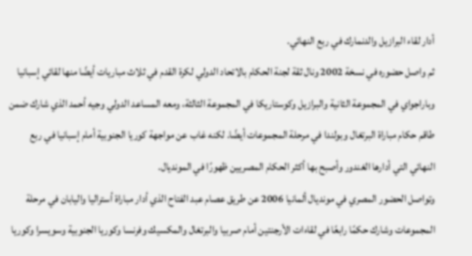أدار لقاء البرازيل والدنمارك في ربع النهائي.
ثم واصل حضوره في نسخة 2002 ونال ثقة لجنة الحكام بالاتحاد الدولي لكرة القدم في ثلاث مباريات أيضًا منها لقائي إسبانيا وباراجواي في المجموعة الثانية والبرازيل وكوستاريكا في المجموعة الثالثة، ومعه المساعد الدولي وجيه أحمد الذي شارك ضمن طاقم حكام مباراة البرتغال وبولندا في مرحلة المجموعات أيضًا. لكنه غاب عن مواجهة كوريا الجنوبية أمام إسبانيا في ربع النهائي التي أدارها الغندور وأصبح بها أكثر الحكام المصريين ظهورًا في المونديال.
وتواصل الحضور المصري في مونديال ألمانيا 2006 عن طريق عصام عبد الفتاح الذي أدار مباراة أستراليا واليابان في مرحلة المجموعات وشارك حكمًا رابعًا في لقاءات الأرجنتين أمام صربيا والبرتغال والمكسيك وفرنسا وكوريا الجنوبية وسويسرا وكوريا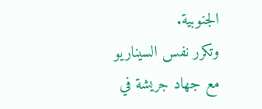الجنوبية.
وتكرر نفس السيناريو مع جهاد جريشة في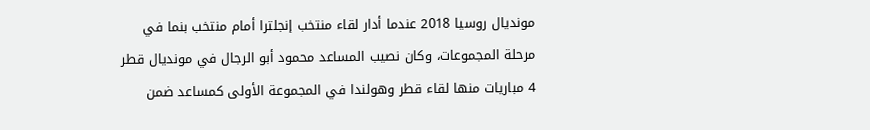مونديال روسيا 2018 عندما أدار لقاء منتخب إنجلترا أمام منتخب بنما في مرحلة المجموعات، وكان نصيب المساعد محمود أبو الرجال في مونديال قطر 4 مباريات منها لقاء قطر وهولندا في المجموعة الأولى كمساعد ضمن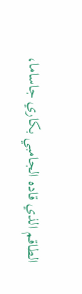الطاقم الذي قاده الجامبي بكاري جاساما،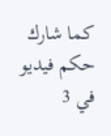كما شارك حكم فيديو في 3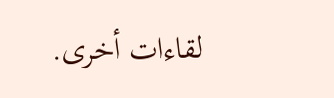لقاءات أخرى.